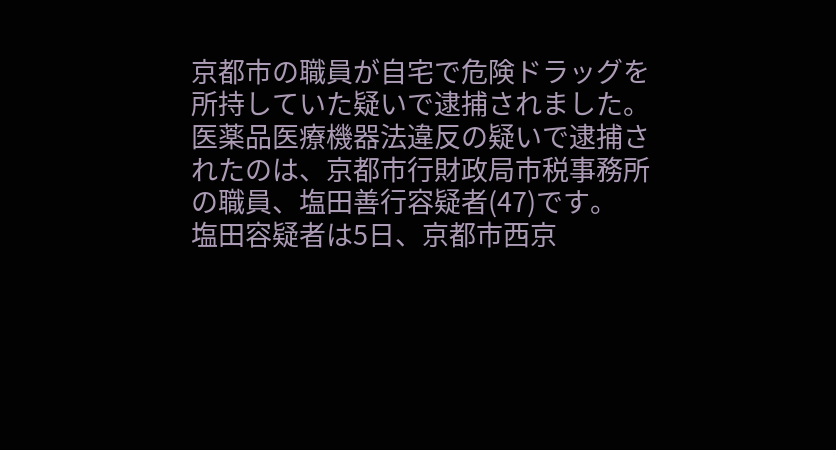京都市の職員が自宅で危険ドラッグを所持していた疑いで逮捕されました。
医薬品医療機器法違反の疑いで逮捕されたのは、京都市行財政局市税事務所の職員、塩田善行容疑者(47)です。
塩田容疑者は5日、京都市西京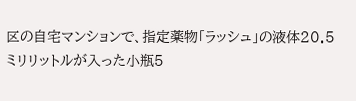区の自宅マンションで、指定薬物「ラッシュ」の液体20.5ミリリットルが入った小瓶5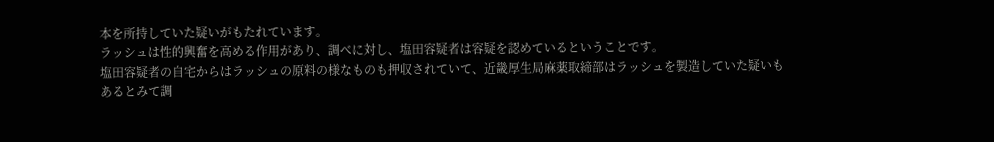本を所持していた疑いがもたれています。
ラッシュは性的興奮を高める作用があり、調べに対し、塩田容疑者は容疑を認めているということです。
塩田容疑者の自宅からはラッシュの原料の様なものも押収されていて、近畿厚生局麻薬取締部はラッシュを製造していた疑いもあるとみて調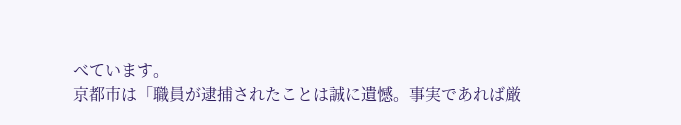べています。
京都市は「職員が逮捕されたことは誠に遺憾。事実であれば厳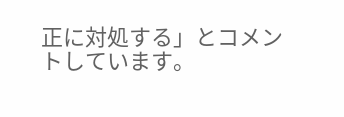正に対処する」とコメントしています。